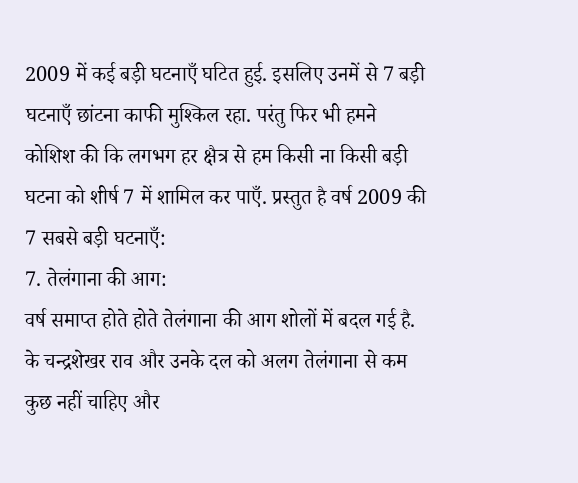2009 में कई बड़ी घटनाएँ घटित हुई. इसलिए उनमें से 7 बड़ी घटनाएँ छांटना काफी मुश्किल रहा. परंतु फिर भी हमने कोशिश की कि लगभग हर क्षैत्र से हम किसी ना किसी बड़ी घटना को शीर्ष 7 में शामिल कर पाएँ. प्रस्तुत है वर्ष 2009 की 7 सबसे बड़ी घटनाएँ:
7. तेलंगाना की आग:
वर्ष समाप्त होते होते तेलंगाना की आग शोलों में बदल गई है. के चन्द्रशेखर राव और उनके दल को अलग तेलंगाना से कम कुछ नहीं चाहिए और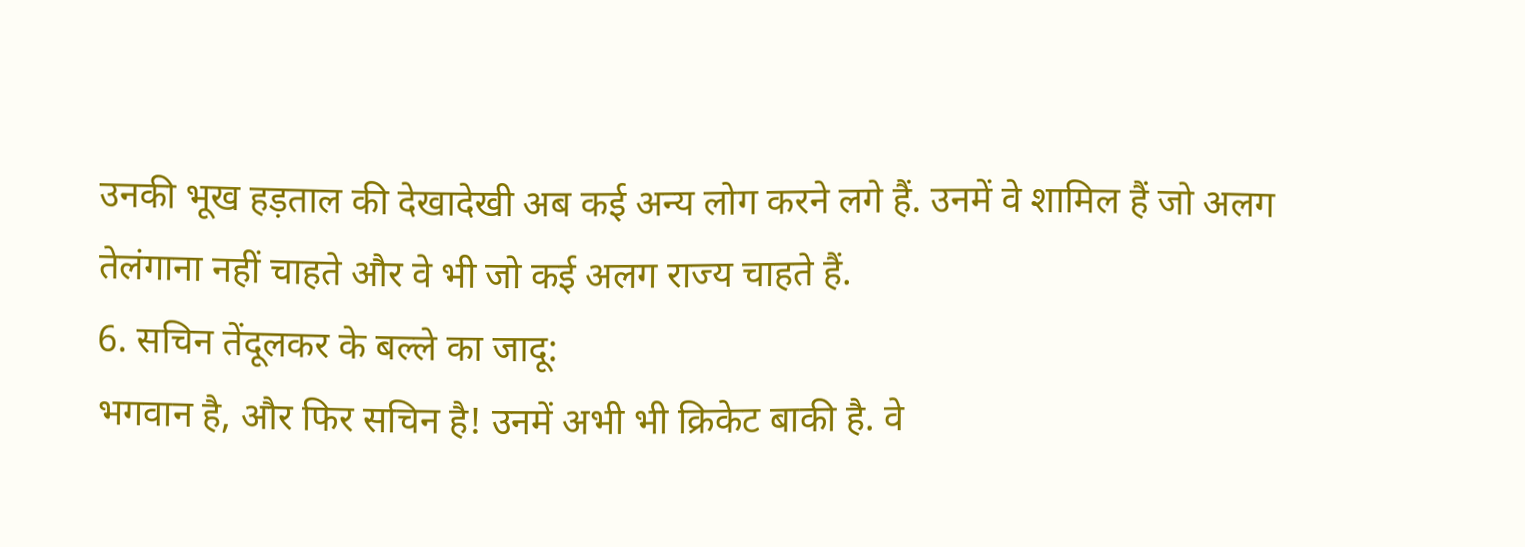उनकी भूख हड़ताल की देखादेखी अब कई अन्य लोग करने लगे हैं. उनमें वे शामिल हैं जो अलग तेलंगाना नहीं चाहते और वे भी जो कई अलग राज्य चाहते हैं.
6. सचिन तेंदूलकर के बल्ले का जादू:
भगवान है, और फिर सचिन है! उनमें अभी भी क्रिकेट बाकी है. वे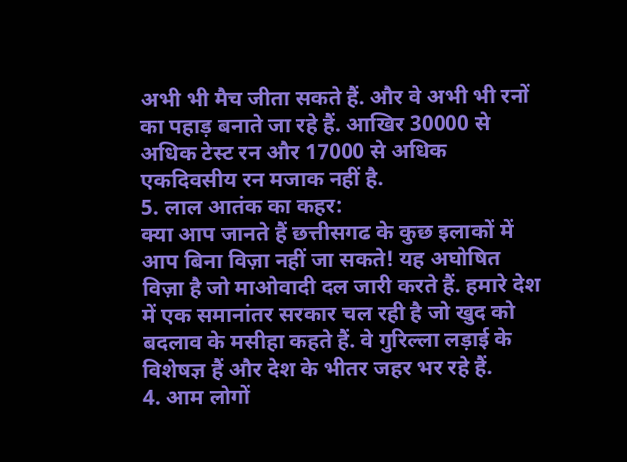अभी भी मैच जीता सकते हैं. और वे अभी भी रनों का पहाड़ बनाते जा रहे हैं. आखिर 30000 से अधिक टेस्ट रन और 17000 से अधिक एकदिवसीय रन मजाक नहीं है.
5. लाल आतंक का कहर:
क्या आप जानते हैं छत्तीसगढ के कुछ इलाकों में आप बिना विज़ा नहीं जा सकते! यह अघोषित विज़ा है जो माओवादी दल जारी करते हैं. हमारे देश में एक समानांतर सरकार चल रही है जो खुद को बदलाव के मसीहा कहते हैं. वे गुरिल्ला लड़ाई के विशेषज्ञ हैं और देश के भीतर जहर भर रहे हैं.
4. आम लोगों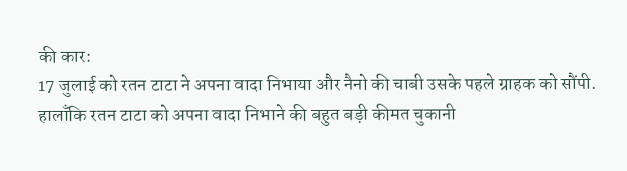की कार:
17 जुलाई को रतन टाटा ने अपना वादा निभाया और नैनो की चाबी उसके पहले ग्राहक को सौंपी. हालाँकि रतन टाटा को अपना वादा निभाने की बहुत बड़ी कीमत चुकानी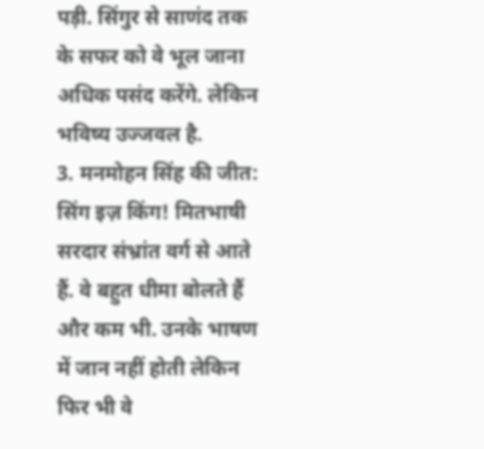पड़ी. सिंगुर से साणंद तक के सफर को वे भूल जाना अधिक पसंद करेंगे. लेकिन भविष्य उज्जवल है.
3. मनमोहन सिंह की जीत:
सिंग इज़ किंग! मितभाषी सरदार संभ्रांत वर्ग से आते हैं. वे बहुत धीमा बोलते हैं और कम भी. उनके भाषण में जान नहीं होती लेकिन फिर भी वे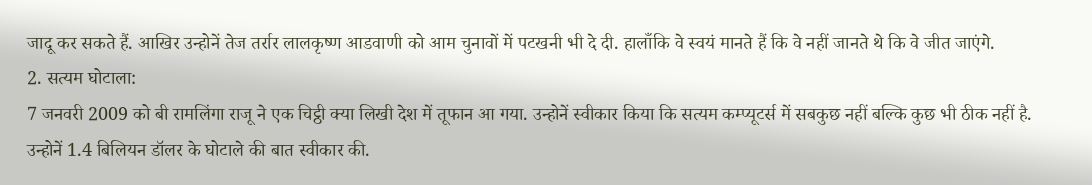जादू कर सकते हैं. आखिर उन्होनें तेज तर्रार लालकृष्ण आडवाणी को आम चुनावों में पटखनी भी दे दी. हालाँकि वे स्वयं मानते हैं कि वे नहीं जानते थे कि वे जीत जाएंगे.
2. सत्यम घोटाला:
7 जनवरी 2009 को बी रामलिंगा राजू ने एक चिट्ठी क्या लिखी देश में तूफान आ गया. उन्होनें स्वीकार किया कि सत्यम कम्प्यूटर्स में सबकुछ नहीं बल्कि कुछ भी ठीक नहीं है. उन्होनें 1.4 बिलियन डॉलर के घोटाले की बात स्वीकार की.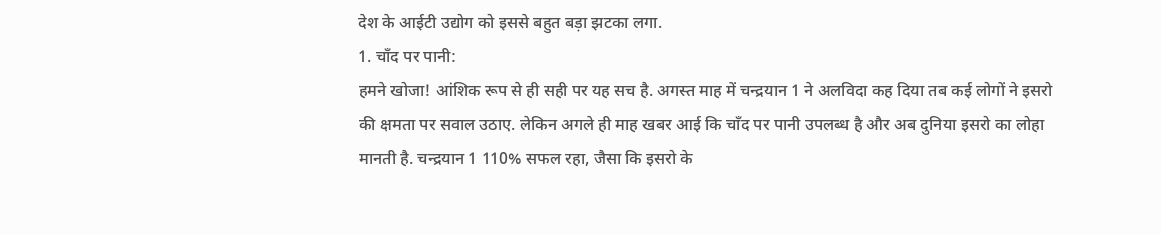देश के आईटी उद्योग को इससे बहुत बड़ा झटका लगा.
1. चाँद पर पानी:
हमने खोजा! आंशिक रूप से ही सही पर यह सच है. अगस्त माह में चन्द्रयान 1 ने अलविदा कह दिया तब कई लोगों ने इसरो की क्षमता पर सवाल उठाए. लेकिन अगले ही माह खबर आई कि चाँद पर पानी उपलब्ध है और अब दुनिया इसरो का लोहा मानती है. चन्द्रयान 1 110% सफल रहा, जैसा कि इसरो के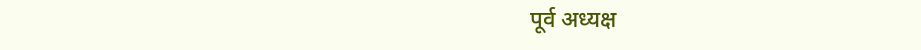पूर्व अध्यक्ष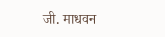जी. माधवन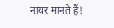नायर मानते हैं!